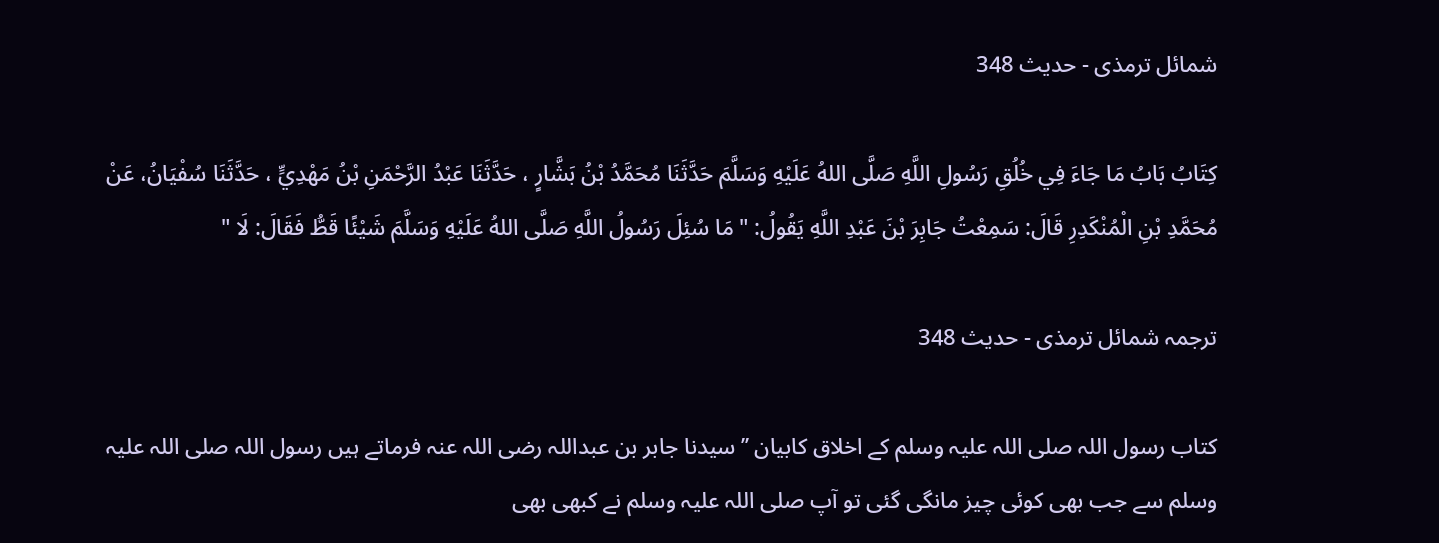شمائل ترمذی - حدیث 348

كِتَابُ بَابُ مَا جَاءَ فِي خُلُقِ رَسُولِ اللَّهِ صَلَّى اللهُ عَلَيْهِ وَسَلَّمَ حَدَّثَنَا مُحَمَّدُ بْنُ بَشَّارٍ ، حَدَّثَنَا عَبْدُ الرَّحْمَنِ بْنُ مَهْدِيٍّ ، حَدَّثَنَا سُفْيَانُ، عَنْ مُحَمَّدِ بْنِ الْمُنْكَدِرِ قَالَ: سَمِعْتُ جَابِرَ بْنَ عَبْدِ اللَّهِ يَقُولُ: " مَا سُئِلَ رَسُولُ اللَّهِ صَلَّى اللهُ عَلَيْهِ وَسَلَّمَ شَيْئًا قَطُّ فَقَالَ: لَا "

ترجمہ شمائل ترمذی - حدیث 348

کتاب رسول اللہ صلی اللہ علیہ وسلم کے اخلاق کابیان ’’سیدنا جابر بن عبداللہ رضی اللہ عنہ فرماتے ہیں رسول اللہ صلی اللہ علیہ وسلم سے جب بھی کوئی چیز مانگی گئی تو آپ صلی اللہ علیہ وسلم نے کبھی بھی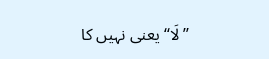’’لَا‘‘ یعنی نہیں کا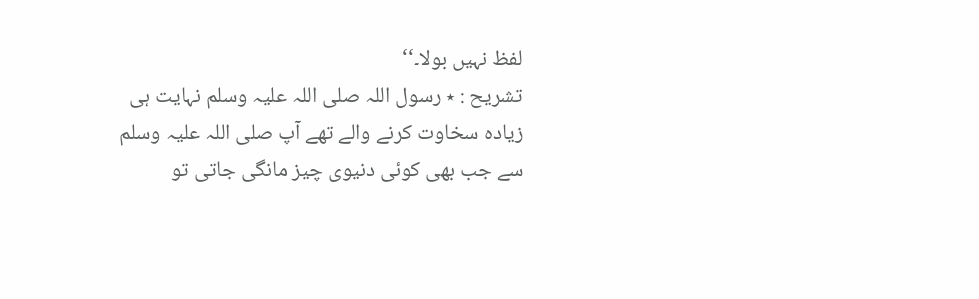لفظ نہیں بولا۔‘‘
تشریح : ٭ رسول اللہ صلی اللہ علیہ وسلم نہایت ہی زیادہ سخاوت کرنے والے تھے آپ صلی اللہ علیہ وسلم سے جب بھی کوئی دنیوی چیز مانگی جاتی تو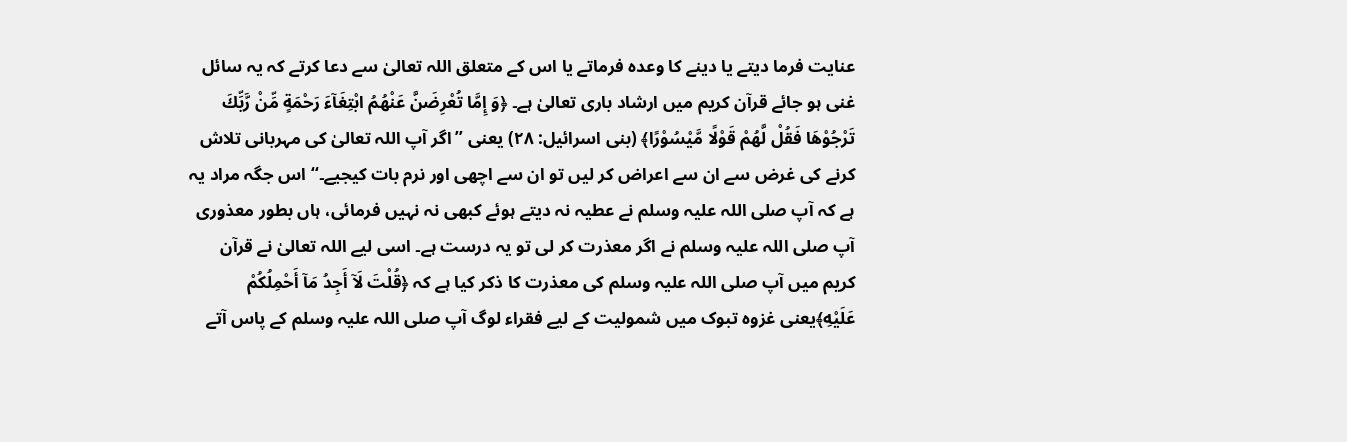عنایت فرما دیتے یا دینے کا وعدہ فرماتے یا اس کے متعلق اللہ تعالیٰ سے دعا کرتے کہ یہ سائل غنی ہو جائے قرآن کریم میں ارشاد باری تعالیٰ ہے۔ ﴿وَ إِمَّا تُعْرِضَنَّ عَنْهُمُ ابْتِغَآءَ رَحْمَةٍ مِّنْ رَّبِّكَ تَرْجُوْهَا فَقُلْ لَّهُمْ قَوْلًا مَّیْسُوْرًا﴾ (بنی اسرائیل: ۲۸) یعنی ’’اگر آپ اللہ تعالیٰ کی مہربانی تلاش کرنے کی غرض سے ان سے اعراض کر لیں تو ان سے اچھی اور نرم بات کیجیے۔‘‘ اس جگہ مراد یہ ہے کہ آپ صلی اللہ علیہ وسلم نے عطیہ نہ دیتے ہوئے کبھی نہ نہیں فرمائی، ہاں بطور معذوری آپ صلی اللہ علیہ وسلم نے اگر معذرت کر لی تو یہ درست ہے۔ اسی لیے اللہ تعالیٰ نے قرآن کریم میں آپ صلی اللہ علیہ وسلم کی معذرت کا ذکر کیا ہے کہ ﴿قُلْتَ لَآ أَجِدُ مَآ أَحْمِلُکُمْ عَلَیْهِ﴾یعنی غزوہ تبوک میں شمولیت کے لیے فقراء لوگ آپ صلی اللہ علیہ وسلم کے پاس آتے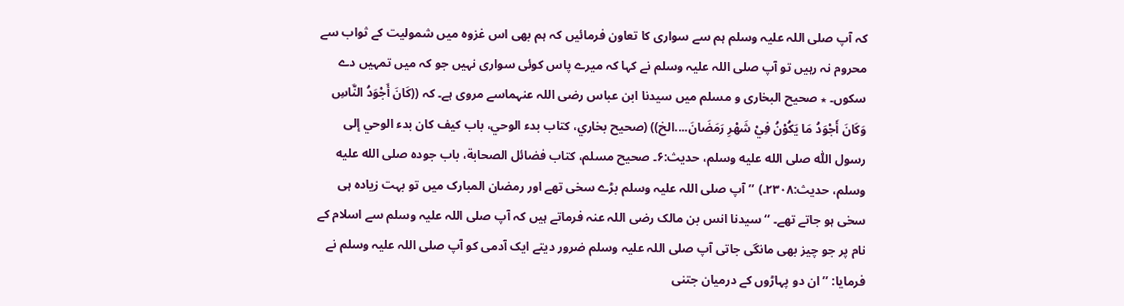کہ آپ صلی اللہ علیہ وسلم ہم سے سواری کا تعاون فرمائیں کہ ہم بھی اس غزوہ میں شمولیت کے ثواب سے محروم نہ رہیں تو آپ صلی اللہ علیہ وسلم نے کہا کہ میرے پاس کوئی سواری نہیں جو کہ میں تمہیں دے سکوں۔ ٭ صحیح البخاری و مسلم میں سیدنا ابن عباس رضی اللہ عنہماسے مروی ہے۔ کہ ((کَانَ أَجْوَدُ النَّاسِ وَکَانَ أَجْوَدُ مَا یَکُوْنُ فِيْ شَهْرِ رَمَضَانَ....الخ)) (صحیح بخاري، کتاب بدء الوحي، باب کیف کان بدء الوحي إلی رسول اللّٰه صلى الله علیه وسلم، حدیث:۶۔ صحیح مسلم، کتاب فضائل الصحابة، باب جوده صلى الله علیه وسلم، حدیث:۲۳۰۸۔) ’’آپ صلی اللہ علیہ وسلم بڑے سخی تھے اور رمضان المبارک میں تو بہت زیادہ ہی سخی ہو جاتے تھے۔ ‘‘سیدنا انس بن مالک رضی اللہ عنہ فرماتے ہیں کہ آپ صلی اللہ علیہ وسلم سے اسلام کے نام پر جو چیز بھی مانگی جاتی آپ صلی اللہ علیہ وسلم ضرور دیتے ایک آدمی کو آپ صلی اللہ علیہ وسلم نے فرمایا: ’’ان دو پہاڑوں کے درمیان جتنی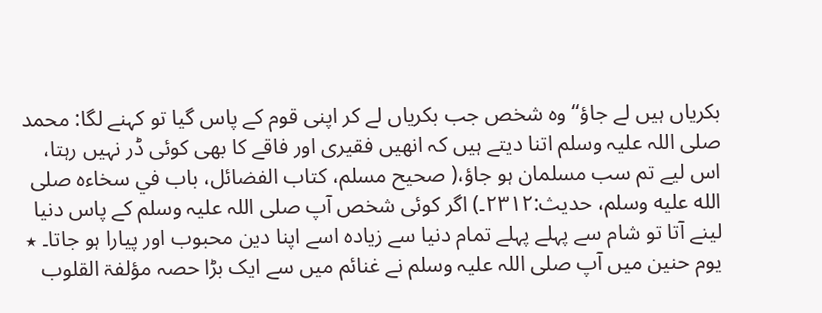بکریاں ہیں لے جاؤ‘‘ وہ شخص جب بکریاں لے کر اپنی قوم کے پاس گیا تو کہنے لگا: محمد صلی اللہ علیہ وسلم اتنا دیتے ہیں کہ انھیں فقیری اور فاقے کا بھی کوئی ڈر نہیں رہتا، اس لیے تم سب مسلمان ہو جاؤ،( صحیح مسلم، کتاب الفضائل، باب في سخاءه صلى الله علیه وسلم، حدیث:۲۳۱۲۔) اگر کوئی شخص آپ صلی اللہ علیہ وسلم کے پاس دنیا لینے آتا تو شام سے پہلے پہلے تمام دنیا سے زیادہ اسے اپنا دین محبوب اور پیارا ہو جاتا۔ ٭ یوم حنین میں آپ صلی اللہ علیہ وسلم نے غنائم میں سے ایک بڑا حصہ مؤلفۃ القلوب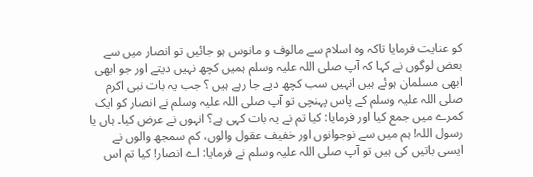کو عنایت فرمایا تاکہ وہ اسلام سے مالوف و مانوس ہو جائیں تو انصار میں سے بعض لوگوں نے کہا کہ آپ صلی اللہ علیہ وسلم ہمیں کچھ نہیں دیتے اور جو ابھی ابھی مسلمان ہوئے ہیں انہیں سب کچھ دیے جا رہے ہیں ؟ جب یہ بات نبی اکرم صلی اللہ علیہ وسلم کے پاس پہنچی تو آپ صلی اللہ علیہ وسلم نے انصار کو ایک کمرے میں جمع کیا اور فرمایا: کیا تم نے یہ بات کہی ہے؟ انہوں نے عرض کیا۔ ہاں یا رسول اللہ! ہم میں سے نوجوانوں اور خفیف عقول والوں، کم سمجھ والوں نے ایسی باتیں کی ہیں تو آپ صلی اللہ علیہ وسلم نے فرمایا: اے انصار! کیا تم اس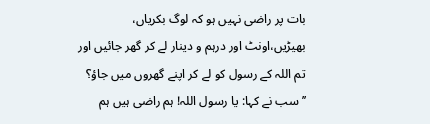بات پر راضی نہیں ہو کہ لوگ بکریاں، بھیڑیں،اونٹ اور درہم و دینار لے کر گھر جائیں اور تم اللہ کے رسول کو لے کر اپنے گھروں میں جاؤ؟ ’’سب نے کہا: یا رسول اللہ! ہم راضی ہیں ہم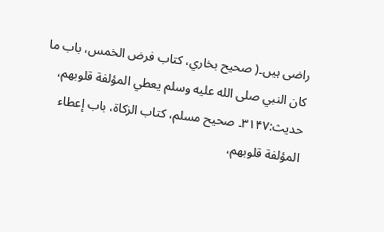راضی ہیں۔( صحیح بخاري، کتاب فرض الخمس، باب ما کان النبي صلى الله علیه وسلم یعطي المؤلفة قلوبهم، حدیث:۳۱۴۷۔ صحیح مسلم، کتاب الزکاة، باب إعطاء المؤلفة قلوبهم،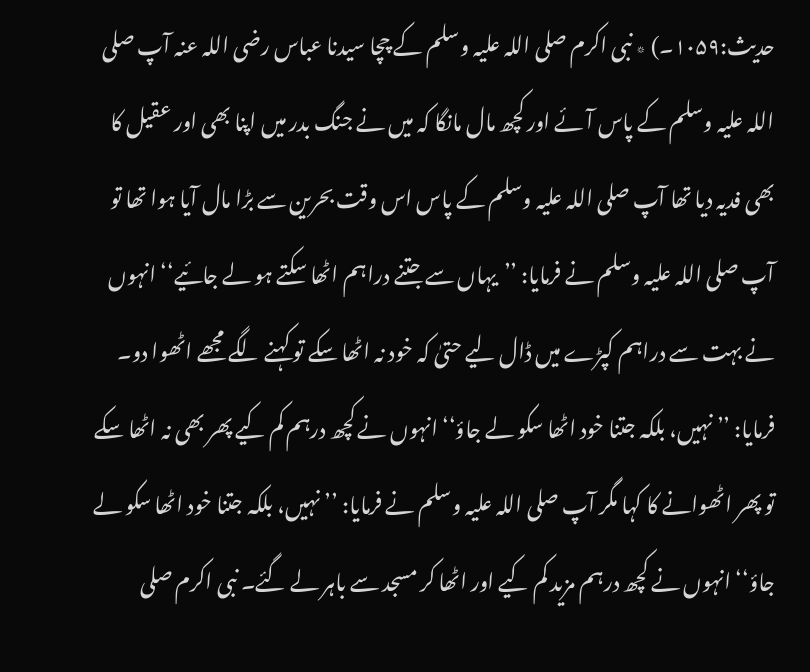حدیث:۱۰۵۹۔) ٭ نبی اکرم صلی اللہ علیہ وسلم کے چچا سیدنا عباس رضی اللہ عنہ آپ صلی اللہ علیہ وسلم کے پاس آئے اور کچھ مال مانگا کہ میں نے جنگ بدر میں اپنا بھی اور عقیل کا بھی فدیہ دیا تھا آپ صلی اللہ علیہ وسلم کے پاس اس وقت بحرین سے بڑا مال آیا ہوا تھا تو آپ صلی اللہ علیہ وسلم نے فرمایا: ’’یہاں سے جتنے دراہم اٹھا سکتے ہو لے جائیے‘‘ انہوں نے بہت سے دراہم کپڑے میں ڈال لیے حتیٰ کہ خود نہ اٹھا سکے تو کہنے لگے مجھے اٹھوا دو۔ فرمایا: ’’نہیں، بلکہ جتنا خود اٹھا سکو لے جاؤ‘‘ انہوں نے کچھ درہم کم کیے پھر بھی نہ اٹھا سکے تو پھر اٹھوانے کا کہا مگر آپ صلی اللہ علیہ وسلم نے فرمایا: ’’نہیں، بلکہ جتنا خود اٹھا سکو لے جاؤ‘‘ انہوں نے کچھ درہم مزید کم کیے اور اٹھا کر مسجد سے باہر لے گئے۔ نبی اکرم صلی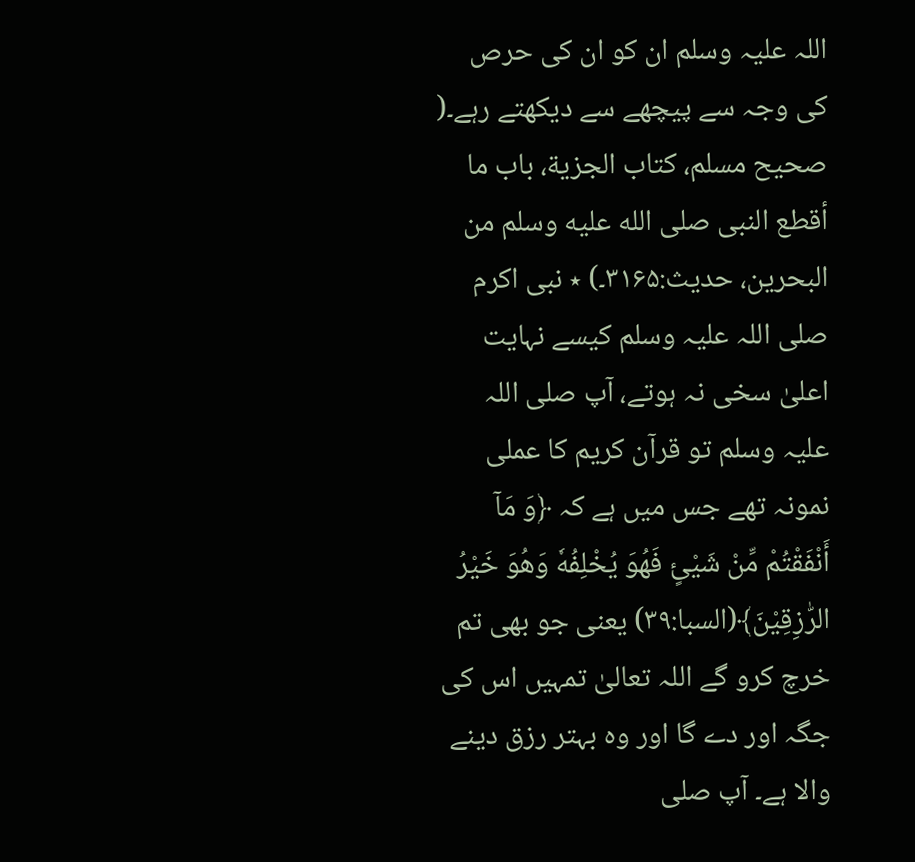اللہ علیہ وسلم ان کو ان کی حرص کی وجہ سے پیچھے سے دیکھتے رہے۔( صحیح مسلم، کتاب الجزیة، باب ما أقطع النبی صلى الله علیه وسلم من البحرین، حدیث:۳۱۶۵۔) ٭ نبی اکرم صلی اللہ علیہ وسلم کیسے نہایت اعلیٰ سخی نہ ہوتے، آپ صلی اللہ علیہ وسلم تو قرآن کریم کا عملی نمونہ تھے جس میں ہے کہ ﴿وَ مَآ أَنْفَقْتُمْ مِّنْ شَيْئٍ فَهُوَ یُخْلِفُهٗ وَهُوَ خَیْرُ الرّٰزِقِیْنَ﴾(السبا:۳۹) یعنی جو بھی تم خرچ کرو گے اللہ تعالیٰ تمہیں اس کی جگہ اور دے گا اور وہ بہتر رزق دینے والا ہے۔ آپ صلی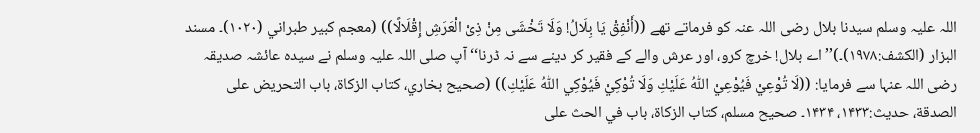اللہ علیہ وسلم سیدنا بلال رضی اللہ عنہ کو فرماتے تھے ((أَنْفِقْ یَا بِلَالُ! وَلَا تَخْشَی مِنْ ذِیْ الْعَرَشِ إِقْلَالًا)) (معجم کبیر طبراني (۱۰۲۰)۔ مسند البزار (الکشف:۱۹۷۸)۔)’’اے بلال! خرچ کرو، اور عرش والے کے فقیر کر دینے سے نہ ڈرنا‘‘ آپ صلی اللہ علیہ وسلم نے سیدہ عائشہ صدیقہ رضی اللہ عنہا سے فرمایا: ((لَا تُوْعِيْ فَیُوْعِيْ اللّٰهُ عَلَیْكِ وَلَا تُوْکِيْ فَیُوْکِي اللّٰهُ عَلَیْكِ)) (صحیح بخاري، کتاب الزکاة، باب التحریض علی الصدقة، حدیث:۱۴۳۳، ۱۴۳۴۔ صحیح مسلم، کتاب الزکاة، باب في الحث علی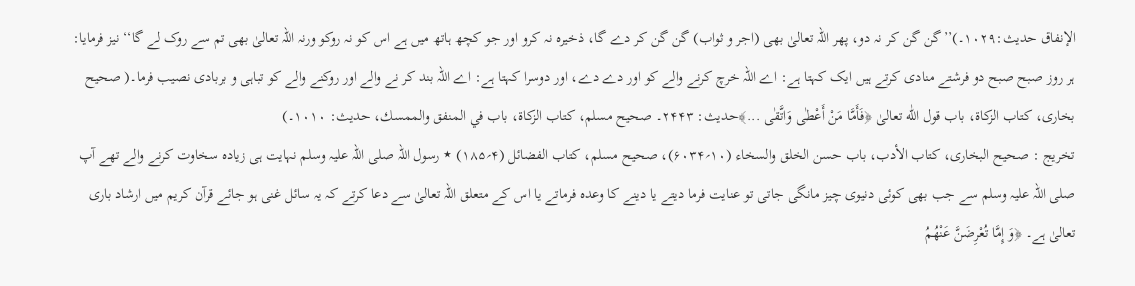الإنفاق حدیث:۱۰۲۹۔)’’گن گن کر نہ دو، پھر اللہ تعالیٰ بھی (اجر و ثواب) گن گن کر دے گا، ذخیرہ نہ کرو اور جو کچھ ہاتھ میں ہے اس کو نہ روکو ورنہ اللہ تعالیٰ بھی تم سے روک لے گا‘‘ نیز فرمایا: ہر روز صبح صبح دو فرشتے منادی کرتے ہیں ایک کہتا ہے: اے اللہ خرچ کرنے والے کو اور دے دے، اور دوسرا کہتا ہے: اے اللہ بند کر نے والے اور روکنے والے کو تباہی و بربادی نصیب فرما۔( صحیح بخاری، کتاب الزکاة، باب قول اللّٰه تعالیٰ ﴿فَأَمَّا مَنْ أَعْطٰی وَاتَّقٰی ...﴾حدیث: ۲۴۴۳۔ صحیح مسلم، کتاب الزکاة، باب في المنفق والممسك، حدیث: ۱۰۱۰۔)
تخریج : صحیح البخاری، کتاب الأدب، باب حسن الخلق والسخاء (۱۰؍۶۰۳۴)، صحیح مسلم، کتاب الفضائل (۴؍۱۸۵) ٭ رسول اللہ صلی اللہ علیہ وسلم نہایت ہی زیادہ سخاوت کرنے والے تھے آپ صلی اللہ علیہ وسلم سے جب بھی کوئی دنیوی چیز مانگی جاتی تو عنایت فرما دیتے یا دینے کا وعدہ فرماتے یا اس کے متعلق اللہ تعالیٰ سے دعا کرتے کہ یہ سائل غنی ہو جائے قرآن کریم میں ارشاد باری تعالیٰ ہے۔ ﴿وَ إِمَّا تُعْرِضَنَّ عَنْهُمُ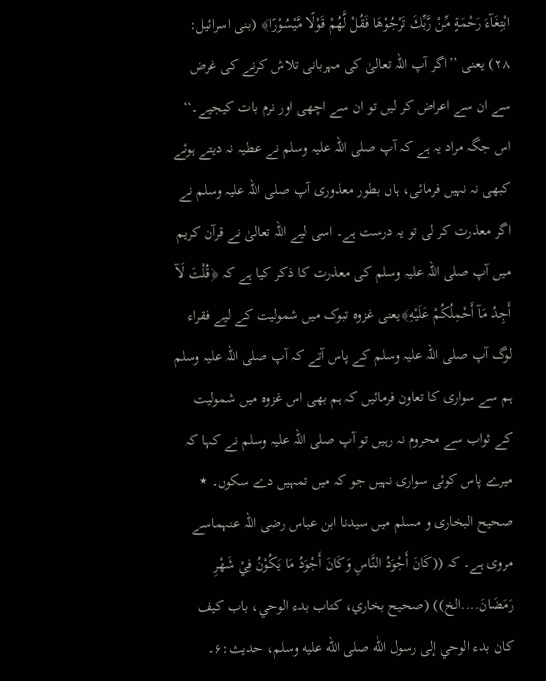ابْتِغَآءَ رَحْمَةٍ مِّنْ رَّبِّكَ تَرْجُوْهَا فَقُلْ لَّهُمْ قَوْلًا مَّیْسُوْرًا﴾ (بنی اسرائیل: ۲۸) یعنی ’’اگر آپ اللہ تعالیٰ کی مہربانی تلاش کرنے کی غرض سے ان سے اعراض کر لیں تو ان سے اچھی اور نرم بات کیجیے۔‘‘ اس جگہ مراد یہ ہے کہ آپ صلی اللہ علیہ وسلم نے عطیہ نہ دیتے ہوئے کبھی نہ نہیں فرمائی، ہاں بطور معذوری آپ صلی اللہ علیہ وسلم نے اگر معذرت کر لی تو یہ درست ہے۔ اسی لیے اللہ تعالیٰ نے قرآن کریم میں آپ صلی اللہ علیہ وسلم کی معذرت کا ذکر کیا ہے کہ ﴿قُلْتَ لَآ أَجِدُ مَآ أَحْمِلُکُمْ عَلَیْهِ﴾یعنی غزوہ تبوک میں شمولیت کے لیے فقراء لوگ آپ صلی اللہ علیہ وسلم کے پاس آتے کہ آپ صلی اللہ علیہ وسلم ہم سے سواری کا تعاون فرمائیں کہ ہم بھی اس غزوہ میں شمولیت کے ثواب سے محروم نہ رہیں تو آپ صلی اللہ علیہ وسلم نے کہا کہ میرے پاس کوئی سواری نہیں جو کہ میں تمہیں دے سکوں۔ ٭ صحیح البخاری و مسلم میں سیدنا ابن عباس رضی اللہ عنہماسے مروی ہے۔ کہ ((کَانَ أَجْوَدُ النَّاسِ وَکَانَ أَجْوَدُ مَا یَکُوْنُ فِيْ شَهْرِ رَمَضَانَ....الخ)) (صحیح بخاري، کتاب بدء الوحي، باب کیف کان بدء الوحي إلی رسول اللّٰه صلى الله علیه وسلم، حدیث:۶۔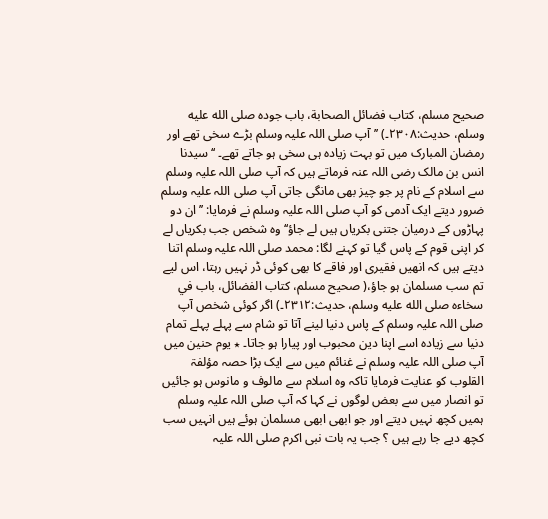صحیح مسلم، کتاب فضائل الصحابة، باب جوده صلى الله علیه وسلم، حدیث:۲۳۰۸۔) ’’آپ صلی اللہ علیہ وسلم بڑے سخی تھے اور رمضان المبارک میں تو بہت زیادہ ہی سخی ہو جاتے تھے۔ ‘‘سیدنا انس بن مالک رضی اللہ عنہ فرماتے ہیں کہ آپ صلی اللہ علیہ وسلم سے اسلام کے نام پر جو چیز بھی مانگی جاتی آپ صلی اللہ علیہ وسلم ضرور دیتے ایک آدمی کو آپ صلی اللہ علیہ وسلم نے فرمایا: ’’ان دو پہاڑوں کے درمیان جتنی بکریاں ہیں لے جاؤ‘‘ وہ شخص جب بکریاں لے کر اپنی قوم کے پاس گیا تو کہنے لگا: محمد صلی اللہ علیہ وسلم اتنا دیتے ہیں کہ انھیں فقیری اور فاقے کا بھی کوئی ڈر نہیں رہتا، اس لیے تم سب مسلمان ہو جاؤ،( صحیح مسلم، کتاب الفضائل، باب في سخاءه صلى الله علیه وسلم، حدیث:۲۳۱۲۔) اگر کوئی شخص آپ صلی اللہ علیہ وسلم کے پاس دنیا لینے آتا تو شام سے پہلے پہلے تمام دنیا سے زیادہ اسے اپنا دین محبوب اور پیارا ہو جاتا۔ ٭ یوم حنین میں آپ صلی اللہ علیہ وسلم نے غنائم میں سے ایک بڑا حصہ مؤلفۃ القلوب کو عنایت فرمایا تاکہ وہ اسلام سے مالوف و مانوس ہو جائیں تو انصار میں سے بعض لوگوں نے کہا کہ آپ صلی اللہ علیہ وسلم ہمیں کچھ نہیں دیتے اور جو ابھی ابھی مسلمان ہوئے ہیں انہیں سب کچھ دیے جا رہے ہیں ؟ جب یہ بات نبی اکرم صلی اللہ علیہ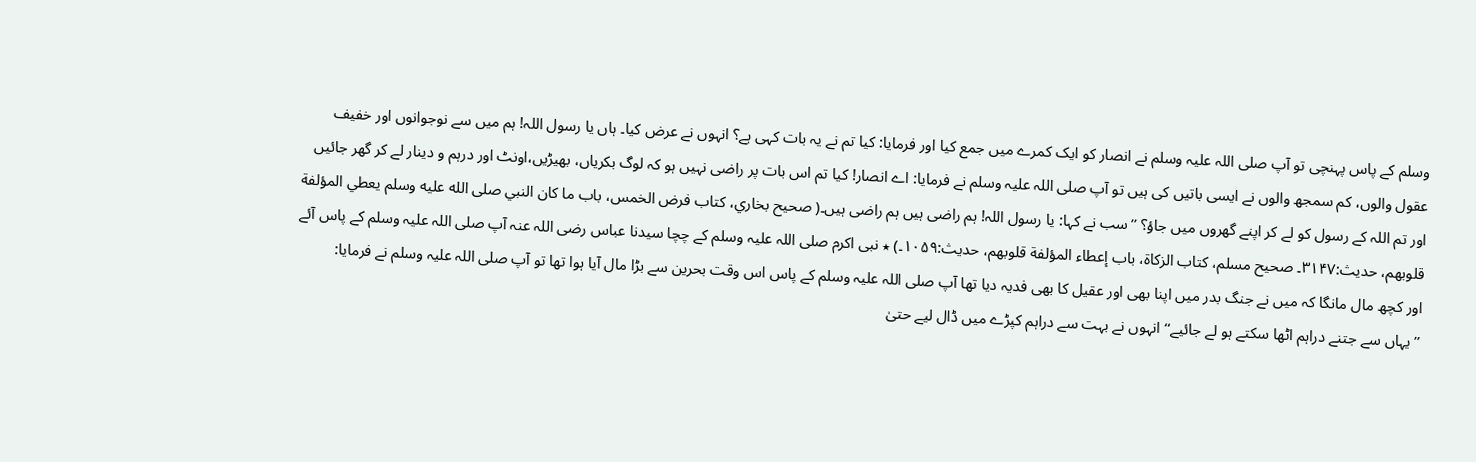وسلم کے پاس پہنچی تو آپ صلی اللہ علیہ وسلم نے انصار کو ایک کمرے میں جمع کیا اور فرمایا: کیا تم نے یہ بات کہی ہے؟ انہوں نے عرض کیا۔ ہاں یا رسول اللہ! ہم میں سے نوجوانوں اور خفیف عقول والوں، کم سمجھ والوں نے ایسی باتیں کی ہیں تو آپ صلی اللہ علیہ وسلم نے فرمایا: اے انصار! کیا تم اس بات پر راضی نہیں ہو کہ لوگ بکریاں، بھیڑیں،اونٹ اور درہم و دینار لے کر گھر جائیں اور تم اللہ کے رسول کو لے کر اپنے گھروں میں جاؤ؟ ’’سب نے کہا: یا رسول اللہ! ہم راضی ہیں ہم راضی ہیں۔( صحیح بخاري، کتاب فرض الخمس، باب ما کان النبي صلى الله علیه وسلم یعطي المؤلفة قلوبهم، حدیث:۳۱۴۷۔ صحیح مسلم، کتاب الزکاة، باب إعطاء المؤلفة قلوبهم، حدیث:۱۰۵۹۔) ٭ نبی اکرم صلی اللہ علیہ وسلم کے چچا سیدنا عباس رضی اللہ عنہ آپ صلی اللہ علیہ وسلم کے پاس آئے اور کچھ مال مانگا کہ میں نے جنگ بدر میں اپنا بھی اور عقیل کا بھی فدیہ دیا تھا آپ صلی اللہ علیہ وسلم کے پاس اس وقت بحرین سے بڑا مال آیا ہوا تھا تو آپ صلی اللہ علیہ وسلم نے فرمایا: ’’یہاں سے جتنے دراہم اٹھا سکتے ہو لے جائیے‘‘ انہوں نے بہت سے دراہم کپڑے میں ڈال لیے حتیٰ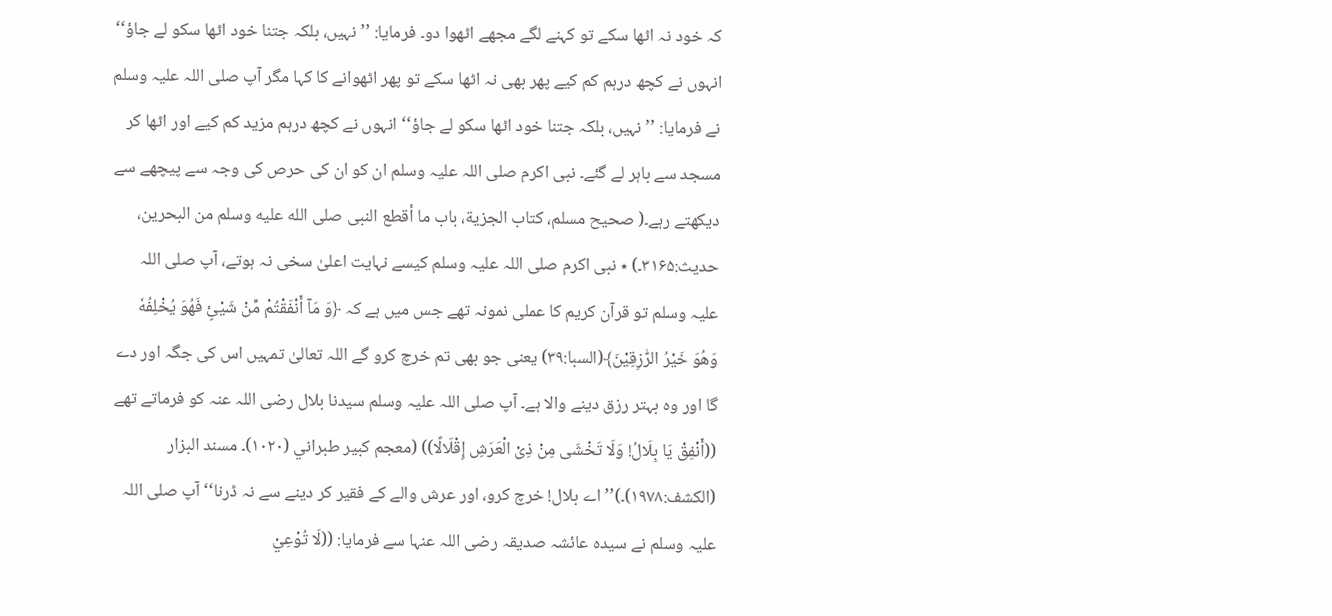کہ خود نہ اٹھا سکے تو کہنے لگے مجھے اٹھوا دو۔ فرمایا: ’’نہیں، بلکہ جتنا خود اٹھا سکو لے جاؤ‘‘ انہوں نے کچھ درہم کم کیے پھر بھی نہ اٹھا سکے تو پھر اٹھوانے کا کہا مگر آپ صلی اللہ علیہ وسلم نے فرمایا: ’’نہیں، بلکہ جتنا خود اٹھا سکو لے جاؤ‘‘ انہوں نے کچھ درہم مزید کم کیے اور اٹھا کر مسجد سے باہر لے گئے۔ نبی اکرم صلی اللہ علیہ وسلم ان کو ان کی حرص کی وجہ سے پیچھے سے دیکھتے رہے۔( صحیح مسلم، کتاب الجزیة، باب ما أقطع النبی صلى الله علیه وسلم من البحرین، حدیث:۳۱۶۵۔) ٭ نبی اکرم صلی اللہ علیہ وسلم کیسے نہایت اعلیٰ سخی نہ ہوتے، آپ صلی اللہ علیہ وسلم تو قرآن کریم کا عملی نمونہ تھے جس میں ہے کہ ﴿وَ مَآ أَنْفَقْتُمْ مِّنْ شَيْئٍ فَهُوَ یُخْلِفُهٗ وَهُوَ خَیْرُ الرّٰزِقِیْنَ﴾(السبا:۳۹) یعنی جو بھی تم خرچ کرو گے اللہ تعالیٰ تمہیں اس کی جگہ اور دے گا اور وہ بہتر رزق دینے والا ہے۔ آپ صلی اللہ علیہ وسلم سیدنا بلال رضی اللہ عنہ کو فرماتے تھے ((أَنْفِقْ یَا بِلَالُ! وَلَا تَخْشَی مِنْ ذِیْ الْعَرَشِ إِقْلَالًا)) (معجم کبیر طبراني (۱۰۲۰)۔ مسند البزار (الکشف:۱۹۷۸)۔)’’اے بلال! خرچ کرو، اور عرش والے کے فقیر کر دینے سے نہ ڈرنا‘‘ آپ صلی اللہ علیہ وسلم نے سیدہ عائشہ صدیقہ رضی اللہ عنہا سے فرمایا: ((لَا تُوْعِيْ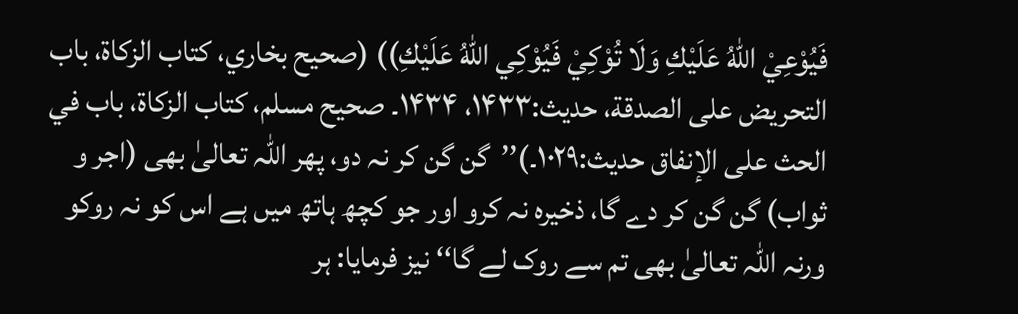فَیُوْعِيْ اللّٰهُ عَلَیْكِ وَلَا تُوْکِيْ فَیُوْکِي اللّٰهُ عَلَیْكِ)) (صحیح بخاري، کتاب الزکاة، باب التحریض علی الصدقة، حدیث:۱۴۳۳، ۱۴۳۴۔ صحیح مسلم، کتاب الزکاة، باب في الحث علی الإنفاق حدیث:۱۰۲۹۔)’’گن گن کر نہ دو، پھر اللہ تعالیٰ بھی (اجر و ثواب) گن گن کر دے گا، ذخیرہ نہ کرو اور جو کچھ ہاتھ میں ہے اس کو نہ روکو ورنہ اللہ تعالیٰ بھی تم سے روک لے گا‘‘ نیز فرمایا: ہر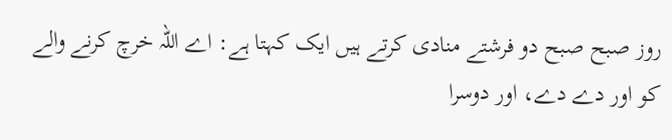روز صبح صبح دو فرشتے منادی کرتے ہیں ایک کہتا ہے: اے اللہ خرچ کرنے والے کو اور دے دے، اور دوسرا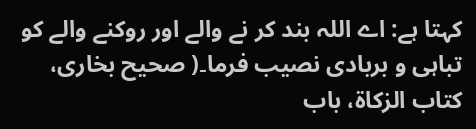کہتا ہے: اے اللہ بند کر نے والے اور روکنے والے کو تباہی و بربادی نصیب فرما۔( صحیح بخاری، کتاب الزکاة، باب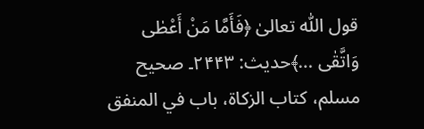قول اللّٰه تعالیٰ ﴿فَأَمَّا مَنْ أَعْطٰی وَاتَّقٰی ...﴾حدیث: ۲۴۴۳۔ صحیح مسلم، کتاب الزکاة، باب في المنفق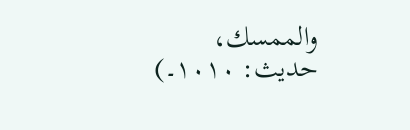والممسك، حدیث: ۱۰۱۰۔)